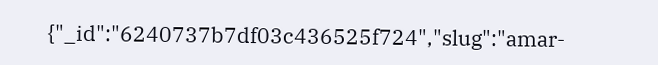{"_id":"6240737b7df03c436525f724","slug":"amar-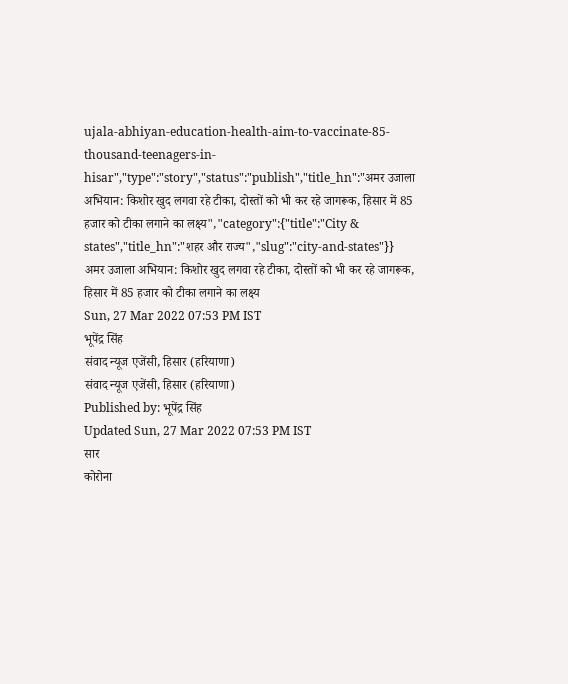ujala-abhiyan-education-health-aim-to-vaccinate-85-thousand-teenagers-in-hisar","type":"story","status":"publish","title_hn":"अमर उजाला अभियान: किशोर खुद लगवा रहे टीका, दोस्तों को भी कर रहे जागरूक, हिसार में 85 हजार को टीका लगाने का लक्ष्य","category":{"title":"City & states","title_hn":"शहर और राज्य","slug":"city-and-states"}}
अमर उजाला अभियान: किशोर खुद लगवा रहे टीका, दोस्तों को भी कर रहे जागरूक, हिसार में 85 हजार को टीका लगाने का लक्ष्य
Sun, 27 Mar 2022 07:53 PM IST
भूपेंद्र सिंह
संवाद न्यूज एजेंसी, हिसार (हरियाणा)
संवाद न्यूज एजेंसी, हिसार (हरियाणा)
Published by: भूपेंद्र सिंह
Updated Sun, 27 Mar 2022 07:53 PM IST
सार
कोरोना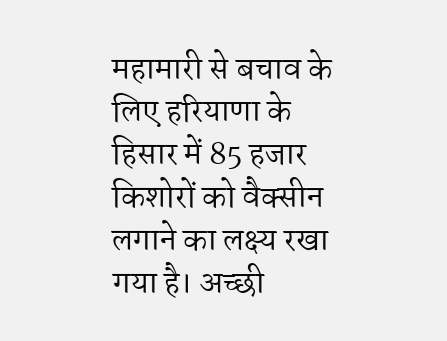महामारी से बचाव के लिए हरियाणा के हिसार में 85 हजार किशोरों को वैक्सीन लगाने का लक्ष्य रखा गया है। अच्छी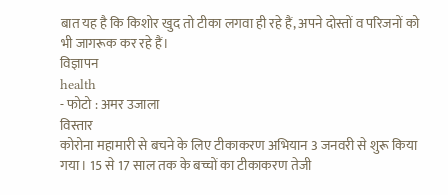बात यह है कि किशोर खुद तो टीका लगवा ही रहे हैं, अपने दोस्तों व परिजनों को भी जागरूक कर रहे हैं।
विज्ञापन
health
- फोटो : अमर उजाला
विस्तार
कोरोना महामारी से बचने के लिए टीकाकरण अभियान 3 जनवरी से शुरू किया गया। 15 से 17 साल तक के बच्चों का टीकाकरण तेजी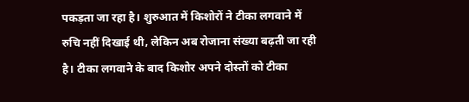पकड़ता जा रहा है। शुरुआत में किशोरों ने टीका लगवाने में रुचि नहीं दिखाई थी, लेकिन अब रोजाना संख्या बढ़ती जा रही है। टीका लगवाने के बाद किशोर अपने दोस्तों को टीका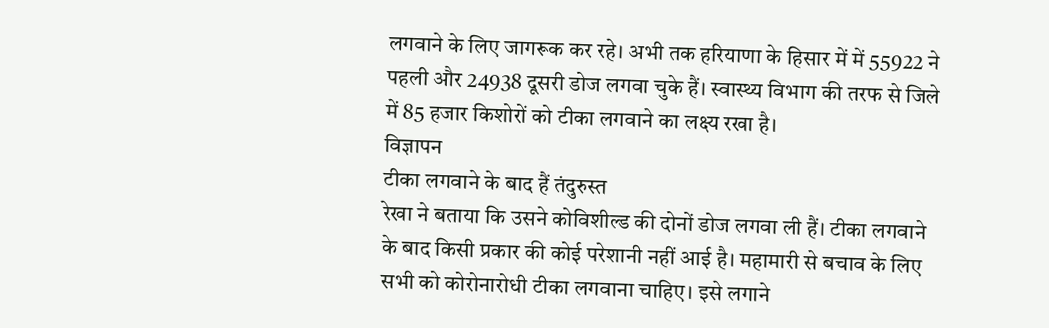लगवाने के लिए जागरूक कर रहे। अभी तक हरियाणा के हिसार में में 55922 ने पहली और 24938 दूसरी डोज लगवा चुके हैं। स्वास्थ्य विभाग की तरफ से जिले में 85 हजार किशोरों को टीका लगवाने का लक्ष्य रखा है।
विज्ञापन
टीका लगवाने के बाद हैं तंदुरुस्त
रेखा ने बताया कि उसने कोविशील्ड की दोनों डोज लगवा ली हैं। टीका लगवाने के बाद किसी प्रकार की कोई परेशानी नहीं आई है। महामारी से बचाव के लिए सभी को कोरोनारोधी टीका लगवाना चाहिए। इसे लगाने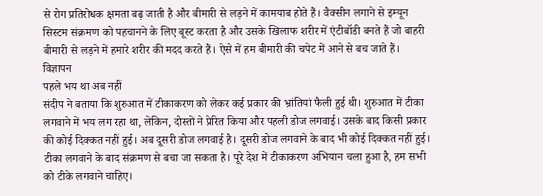से रोग प्रतिरोधक क्षमता बढ़ जाती है और बीमारी से लड़ने में कामयाब होते हैं। वैक्सीन लगाने से इम्यून सिस्टम संक्रमण को पहचानने के लिए बूस्ट करता है और उसके खिलाफ शरीर में एंटीबॉडी बनते हैं जो बाहरी बीमारी से लड़ने में हमारे शरीर की मदद करते हैं। ऐसे में हम बीमारी की चपेट में आने से बच जाते हैं।
विज्ञापन
पहले भय था अब नहीं
संदीप ने बताया कि शुरुआत में टीकाकरण को लेकर कई प्रकार की भ्रांतियां फैली हुई थी। शुरुआत में टीका लगवाने में भय लग रहा था, लेकिन, दोस्तों ने प्रेरित किया और पहली डोज लगवाई। उसके बाद किसी प्रकार की कोई दिक्कत नहीं हुई। अब दूसरी डोज लगवाई है। दूसरी डोज लगवाने के बाद भी कोई दिक्कत नहीं हुई। टीका लगवाने के बाद संक्रमण से बचा जा सकता है। पूरे देश में टीकाकरण अभियान चला हुआ है, हम सभी को टीके लगवाने चाहिए।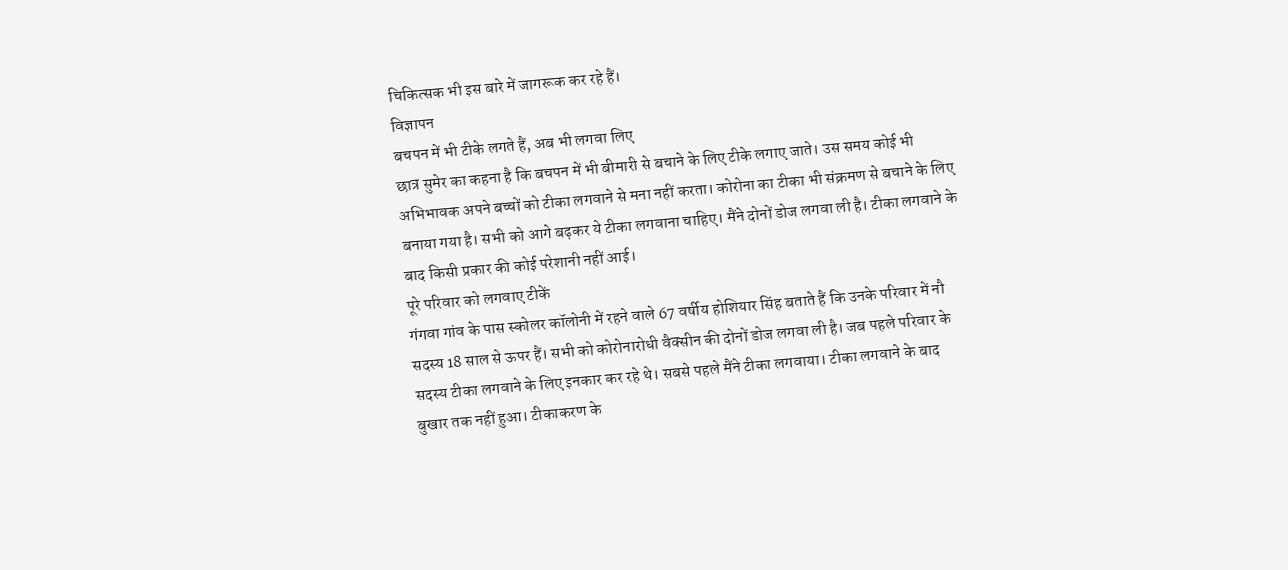चिकित्सक भी इस बारे में जागरूक कर रहे हैं।
विज्ञापन
बचपन में भी टीके लगते हैं, अब भी लगवा लिए
छात्र सुमेर का कहना है कि बचपन में भी बीमारी से बचाने के लिए टीके लगाए जाते। उस समय कोई भी अभिभावक अपने बच्चों को टीका लगवाने से मना नहीं करता। कोरोना का टीका भी संक्रमण से बचाने के लिए बनाया गया है। सभी को आगे बढ़कर ये टीका लगवाना चाहिए। मैंने दोनों डोज लगवा ली है। टीका लगवाने के बाद किसी प्रकार की कोई परेशानी नहीं आई।
पूरे परिवार को लगवाए टीकें
गंगवा गांव के पास स्कोलर कॉलोनी में रहने वाले 67 वर्षीय होशियार सिंह बताते हैं कि उनके परिवार में नौ सदस्य 18 साल से ऊपर हैं। सभी को कोरोनारोधी वैक्सीन की दोनों डोज लगवा ली है। जब पहले परिवार के सदस्य टीका लगवाने के लिए इनकार कर रहे थे। सबसे पहले मैंने टीका लगवाया। टीका लगवाने के बाद बुखार तक नहीं हुआ। टीकाकरण के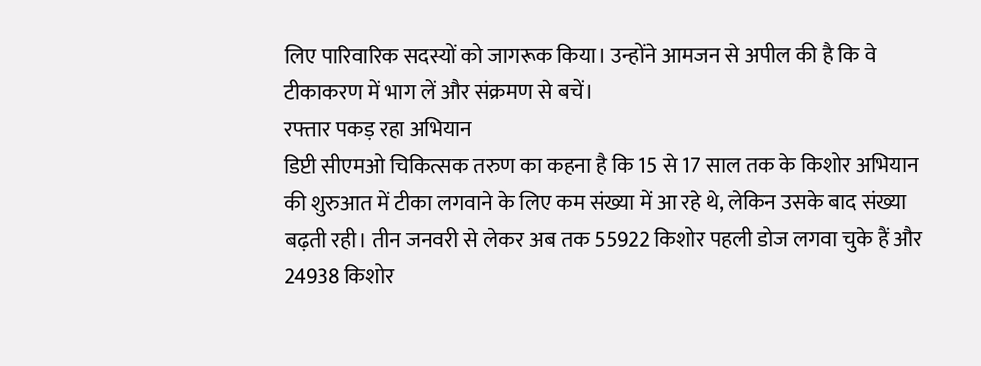लिए पारिवारिक सदस्यों को जागरूक किया। उन्होंने आमजन से अपील की है कि वे टीकाकरण में भाग लें और संक्रमण से बचें।
रफ्तार पकड़ रहा अभियान
डिप्टी सीएमओ चिकित्सक तरुण का कहना है कि 15 से 17 साल तक के किशोर अभियान की शुरुआत में टीका लगवाने के लिए कम संख्या में आ रहे थे, लेकिन उसके बाद संख्या बढ़ती रही। तीन जनवरी से लेकर अब तक 55922 किशोर पहली डोज लगवा चुके हैं और 24938 किशोर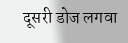दूसरी डोज लगवा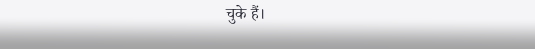चुके हैं।